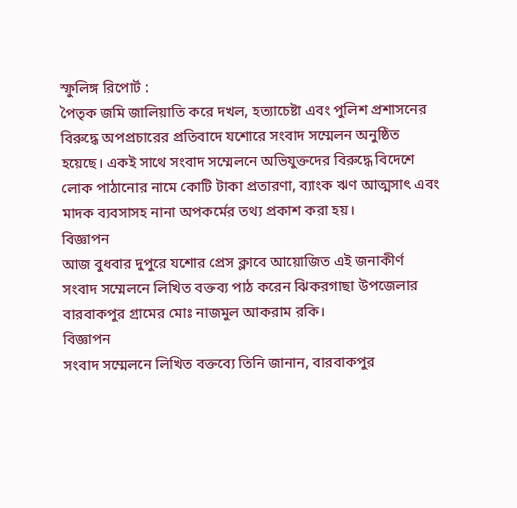স্ফুলিঙ্গ রিপোর্ট :
পৈতৃক জমি জালিয়াতি করে দখল, হত্যাচেষ্টা এবং পুলিশ প্রশাসনের বিরুদ্ধে অপপ্রচারের প্রতিবাদে যশোরে সংবাদ সম্মেলন অনুষ্ঠিত হয়েছে। একই সাথে সংবাদ সম্মেলনে অভিযুক্তদের বিরুদ্ধে বিদেশে লোক পাঠানোর নামে কোটি টাকা প্রতারণা, ব্যাংক ঋণ আত্মসাৎ এবং মাদক ব্যবসাসহ নানা অপকর্মের তথ্য প্রকাশ করা হয়।
বিজ্ঞাপন
আজ বুধবার দুপুরে যশোর প্রেস ক্লাবে আয়োজিত এই জনাকীর্ণ সংবাদ সম্মেলনে লিখিত বক্তব্য পাঠ করেন ঝিকরগাছা উপজেলার বারবাকপুর গ্রামের মোঃ নাজমুল আকরাম রকি।
বিজ্ঞাপন
সংবাদ সম্মেলনে লিখিত বক্তব্যে তিনি জানান, বারবাকপুর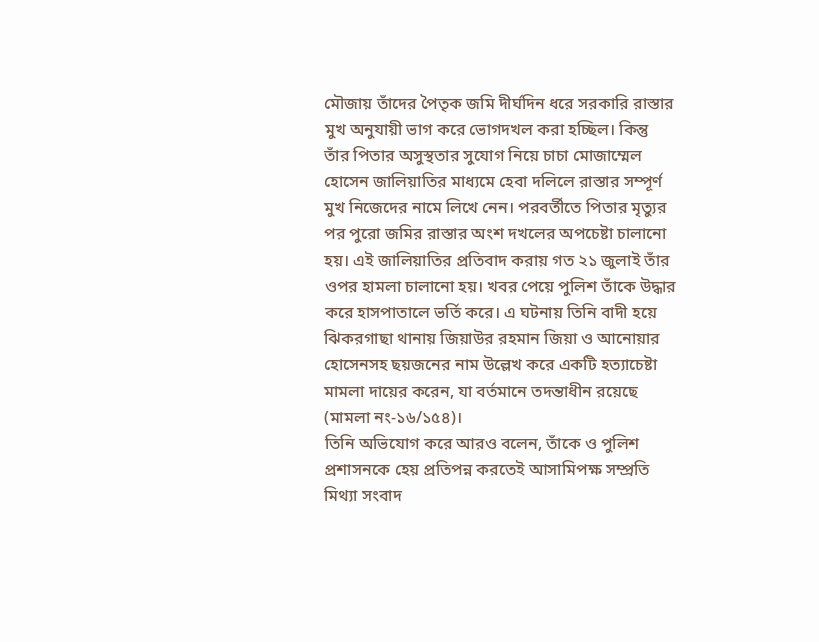মৌজায় তাঁদের পৈতৃক জমি দীর্ঘদিন ধরে সরকারি রাস্তার মুখ অনুযায়ী ভাগ করে ভোগদখল করা হচ্ছিল। কিন্তু তাঁর পিতার অসুস্থতার সুযোগ নিয়ে চাচা মোজাম্মেল হোসেন জালিয়াতির মাধ্যমে হেবা দলিলে রাস্তার সম্পূর্ণ মুখ নিজেদের নামে লিখে নেন। পরবর্তীতে পিতার মৃত্যুর পর পুরো জমির রাস্তার অংশ দখলের অপচেষ্টা চালানো হয়। এই জালিয়াতির প্রতিবাদ করায় গত ২১ জুলাই তাঁর ওপর হামলা চালানো হয়। খবর পেয়ে পুলিশ তাঁকে উদ্ধার করে হাসপাতালে ভর্তি করে। এ ঘটনায় তিনি বাদী হয়ে ঝিকরগাছা থানায় জিয়াউর রহমান জিয়া ও আনোয়ার হোসেনসহ ছয়জনের নাম উল্লেখ করে একটি হত্যাচেষ্টা মামলা দায়ের করেন, যা বর্তমানে তদন্তাধীন রয়েছে (মামলা নং-১৬/১৫৪)।
তিনি অভিযোগ করে আরও বলেন, তাঁকে ও পুলিশ প্রশাসনকে হেয় প্রতিপন্ন করতেই আসামিপক্ষ সম্প্রতি মিথ্যা সংবাদ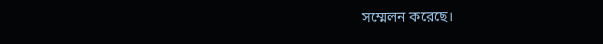সম্মেলন করেছে।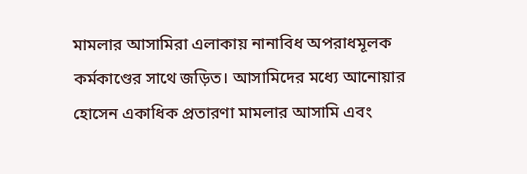মামলার আসামিরা এলাকায় নানাবিধ অপরাধমূলক কর্মকাণ্ডের সাথে জড়িত। আসামিদের মধ্যে আনোয়ার হোসেন একাধিক প্রতারণা মামলার আসামি এবং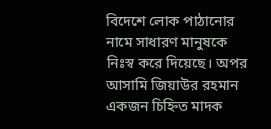বিদেশে লোক পাঠানোর নামে সাধারণ মানুষকে নিঃস্ব করে দিয়েছে। অপর আসামি জিয়াউর রহমান একজন চিহ্নিত মাদক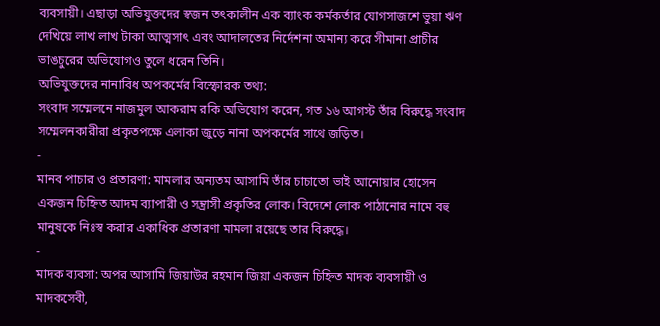ব্যবসায়ী। এছাড়া অভিযুক্তদের স্বজন তৎকালীন এক ব্যাংক কর্মকর্তার যোগসাজশে ভুয়া ঋণ দেখিয়ে লাখ লাখ টাকা আত্মসাৎ এবং আদালতের নির্দেশনা অমান্য করে সীমানা প্রাচীর ভাঙচুরের অভিযোগও তুলে ধরেন তিনি।
অভিযুক্তদের নানাবিধ অপকর্মের বিস্ফোরক তথ্য:
সংবাদ সম্মেলনে নাজমুল আকরাম রকি অভিযোগ করেন, গত ১৬ আগস্ট তাঁর বিরুদ্ধে সংবাদ সম্মেলনকারীরা প্রকৃতপক্ষে এলাকা জুড়ে নানা অপকর্মের সাথে জড়িত।
-
মানব পাচার ও প্রতারণা: মামলার অন্যতম আসামি তাঁর চাচাতো ভাই আনোয়ার হোসেন একজন চিহ্নিত আদম ব্যাপারী ও সন্ত্রাসী প্রকৃতির লোক। বিদেশে লোক পাঠানোর নামে বহু মানুষকে নিঃস্ব করার একাধিক প্রতারণা মামলা রয়েছে তার বিরুদ্ধে।
-
মাদক ব্যবসা: অপর আসামি জিয়াউর রহমান জিয়া একজন চিহ্নিত মাদক ব্যবসায়ী ও মাদকসেবী,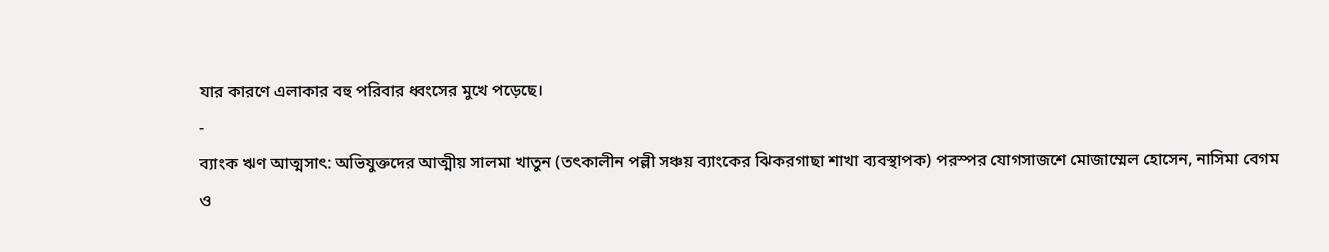যার কারণে এলাকার বহু পরিবার ধ্বংসের মুখে পড়েছে।
-
ব্যাংক ঋণ আত্মসাৎ: অভিযুক্তদের আত্মীয় সালমা খাতুন (তৎকালীন পল্লী সঞ্চয় ব্যাংকের ঝিকরগাছা শাখা ব্যবস্থাপক) পরস্পর যোগসাজশে মোজাম্মেল হোসেন, নাসিমা বেগম ও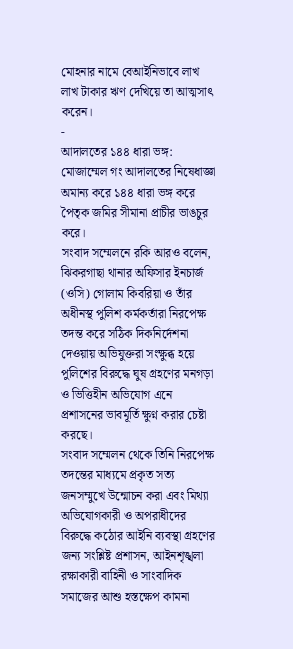মোহনার নামে বেআইনিভাবে লাখ লাখ টাকার ঋণ দেখিয়ে তা আত্মসাৎ করেন।
-
আদালতের ১৪৪ ধারা ভঙ্গ: মোজাম্মেল গং আদালতের নিষেধাজ্ঞা অমান্য করে ১৪৪ ধারা ভঙ্গ করে পৈতৃক জমির সীমানা প্রাচীর ভাঙচুর করে।
সংবাদ সম্মেলনে রকি আরও বলেন, ঝিকরগাছা থানার অফিসার ইনচার্জ (ওসি) গোলাম কিবরিয়া ও তাঁর অধীনস্থ পুলিশ কর্মকর্তারা নিরপেক্ষ তদন্ত করে সঠিক দিকনির্দেশনা দেওয়ায় অভিযুক্তরা সংক্ষুব্ধ হয়ে পুলিশের বিরুদ্ধে ঘুষ গ্রহণের মনগড়া ও ভিত্তিহীন অভিযোগ এনে প্রশাসনের ভাবমূর্তি ক্ষুণ্ন করার চেষ্টা করছে।
সংবাদ সম্মেলন থেকে তিনি নিরপেক্ষ তদন্তের মাধ্যমে প্রকৃত সত্য জনসম্মুখে উন্মোচন করা এবং মিথ্যা অভিযোগকারী ও অপরাধীদের বিরুদ্ধে কঠোর আইনি ব্যবস্থা গ্রহণের জন্য সংশ্লিষ্ট প্রশাসন, আইনশৃঙ্খলা রক্ষাকারী বাহিনী ও সাংবাদিক সমাজের আশু হস্তক্ষেপ কামনা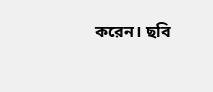করেন। ছবি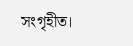সংগৃহীত।